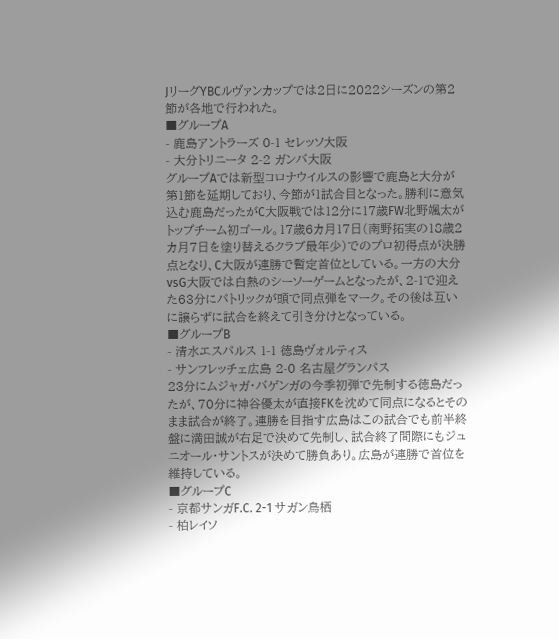JリーグYBCルヴァンカップでは2日に2022シーズンの第2節が各地で行われた。
■グループA
- 鹿島アントラーズ 0-1 セレッソ大阪
- 大分トリニータ 2-2 ガンバ大阪
グループAでは新型コロナウイルスの影響で鹿島と大分が第1節を延期しており、今節が1試合目となった。勝利に意気込む鹿島だったがC大阪戦では12分に17歳FW北野颯太がトップチーム初ゴール。17歳6カ月17日(南野拓実の18歳2カ月7日を塗り替えるクラブ最年少)でのプロ初得点が決勝点となり、C大阪が連勝で暫定首位としている。一方の大分vsG大阪では白熱のシーソーゲームとなったが、2-1で迎えた63分にパトリックが頭で同点弾をマーク。その後は互いに譲らずに試合を終えて引き分けとなっている。
■グループB
- 清水エスパルス 1-1 徳島ヴォルティス
- サンフレッチェ広島 2-0 名古屋グランパス
23分にムジャガ・バゲンガの今季初弾で先制する徳島だったが、70分に神谷優太が直接FKを沈めて同点になるとそのまま試合が終了。連勝を目指す広島はこの試合でも前半終盤に満田誠が右足で決めて先制し、試合終了間際にもジュニオール・サントスが決めて勝負あり。広島が連勝で首位を維持している。
■グループC
- 京都サンガF.C. 2-1 サガン鳥栖
- 柏レイソ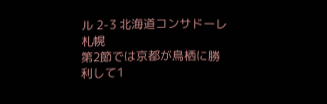ル 2-3 北海道コンサドーレ札幌
第2節では京都が鳥栖に勝利して1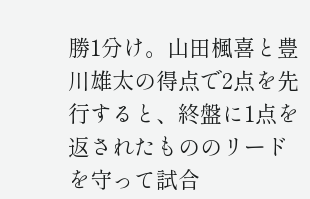勝1分け。山田楓喜と豊川雄太の得点で2点を先行すると、終盤に1点を返されたもののリードを守って試合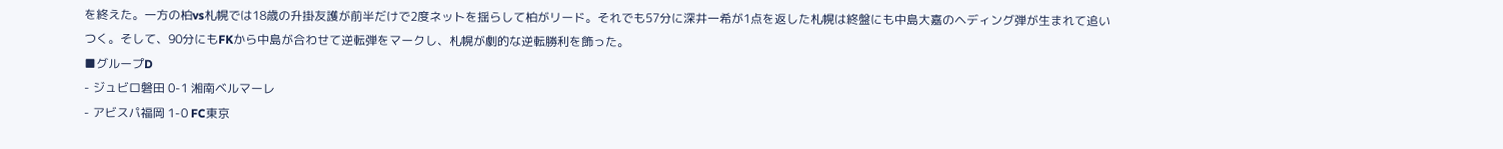を終えた。一方の柏vs札幌では18歳の升掛友護が前半だけで2度ネットを揺らして柏がリード。それでも57分に深井一希が1点を返した札幌は終盤にも中島大嘉のヘディング弾が生まれて追いつく。そして、90分にもFKから中島が合わせて逆転弾をマークし、札幌が劇的な逆転勝利を飾った。
■グループD
- ジュビロ磐田 0-1 湘南ベルマーレ
- アビスパ福岡 1-0 FC東京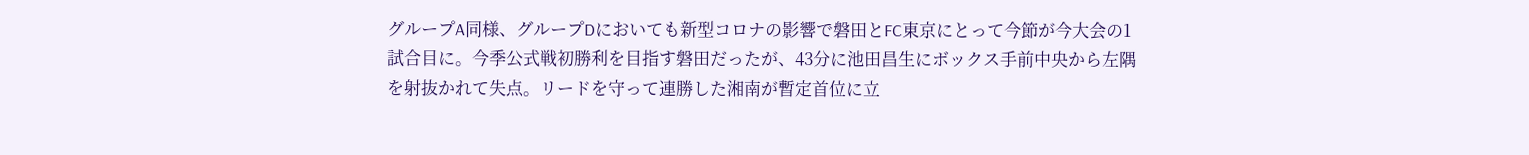グループA同様、グループDにおいても新型コロナの影響で磐田とFC東京にとって今節が今大会の1試合目に。今季公式戦初勝利を目指す磐田だったが、43分に池田昌生にボックス手前中央から左隅を射抜かれて失点。リードを守って連勝した湘南が暫定首位に立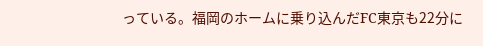っている。福岡のホームに乗り込んだFC東京も22分に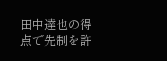田中達也の得点で先制を許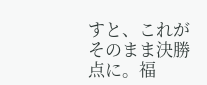すと、これがそのまま決勝点に。福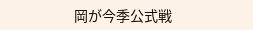岡が今季公式戦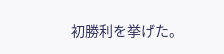初勝利を挙げた。